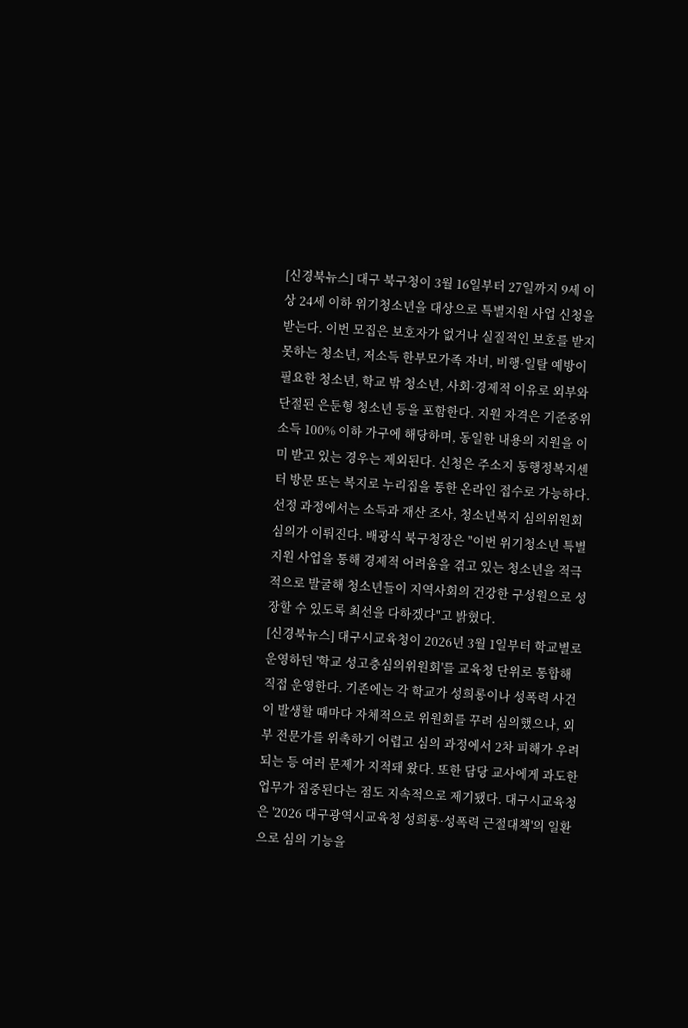[신경북뉴스] 대구 북구청이 3월 16일부터 27일까지 9세 이상 24세 이하 위기청소년을 대상으로 특별지원 사업 신청을 받는다. 이번 모집은 보호자가 없거나 실질적인 보호를 받지 못하는 청소년, 저소득 한부모가족 자녀, 비행·일탈 예방이 필요한 청소년, 학교 밖 청소년, 사회·경제적 이유로 외부와 단절된 은둔형 청소년 등을 포함한다. 지원 자격은 기준중위소득 100% 이하 가구에 해당하며, 동일한 내용의 지원을 이미 받고 있는 경우는 제외된다. 신청은 주소지 동행정복지센터 방문 또는 복지로 누리집을 통한 온라인 접수로 가능하다. 선정 과정에서는 소득과 재산 조사, 청소년복지 심의위원회 심의가 이뤄진다. 배광식 북구청장은 "이번 위기청소년 특별지원 사업을 통해 경제적 어려움을 겪고 있는 청소년을 적극적으로 발굴해 청소년들이 지역사회의 건강한 구성원으로 성장할 수 있도록 최선을 다하겠다"고 밝혔다.
[신경북뉴스] 대구시교육청이 2026년 3월 1일부터 학교별로 운영하던 '학교 성고충심의위원회'를 교육청 단위로 통합해 직접 운영한다. 기존에는 각 학교가 성희롱이나 성폭력 사건이 발생할 때마다 자체적으로 위원회를 꾸려 심의했으나, 외부 전문가를 위촉하기 어렵고 심의 과정에서 2차 피해가 우려되는 등 여러 문제가 지적돼 왔다. 또한 담당 교사에게 과도한 업무가 집중된다는 점도 지속적으로 제기됐다. 대구시교육청은 '2026 대구광역시교육청 성희롱·성폭력 근절대책'의 일환으로 심의 기능을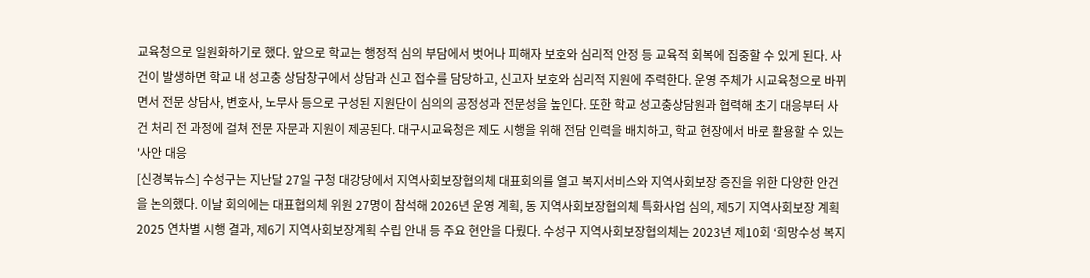교육청으로 일원화하기로 했다. 앞으로 학교는 행정적 심의 부담에서 벗어나 피해자 보호와 심리적 안정 등 교육적 회복에 집중할 수 있게 된다. 사건이 발생하면 학교 내 성고충 상담창구에서 상담과 신고 접수를 담당하고, 신고자 보호와 심리적 지원에 주력한다. 운영 주체가 시교육청으로 바뀌면서 전문 상담사, 변호사, 노무사 등으로 구성된 지원단이 심의의 공정성과 전문성을 높인다. 또한 학교 성고충상담원과 협력해 초기 대응부터 사건 처리 전 과정에 걸쳐 전문 자문과 지원이 제공된다. 대구시교육청은 제도 시행을 위해 전담 인력을 배치하고, 학교 현장에서 바로 활용할 수 있는 '사안 대응
[신경북뉴스] 수성구는 지난달 27일 구청 대강당에서 지역사회보장협의체 대표회의를 열고 복지서비스와 지역사회보장 증진을 위한 다양한 안건을 논의했다. 이날 회의에는 대표협의체 위원 27명이 참석해 2026년 운영 계획, 동 지역사회보장협의체 특화사업 심의, 제5기 지역사회보장 계획 2025 연차별 시행 결과, 제6기 지역사회보장계획 수립 안내 등 주요 현안을 다뤘다. 수성구 지역사회보장협의체는 2023년 제10회 ‘희망수성 복지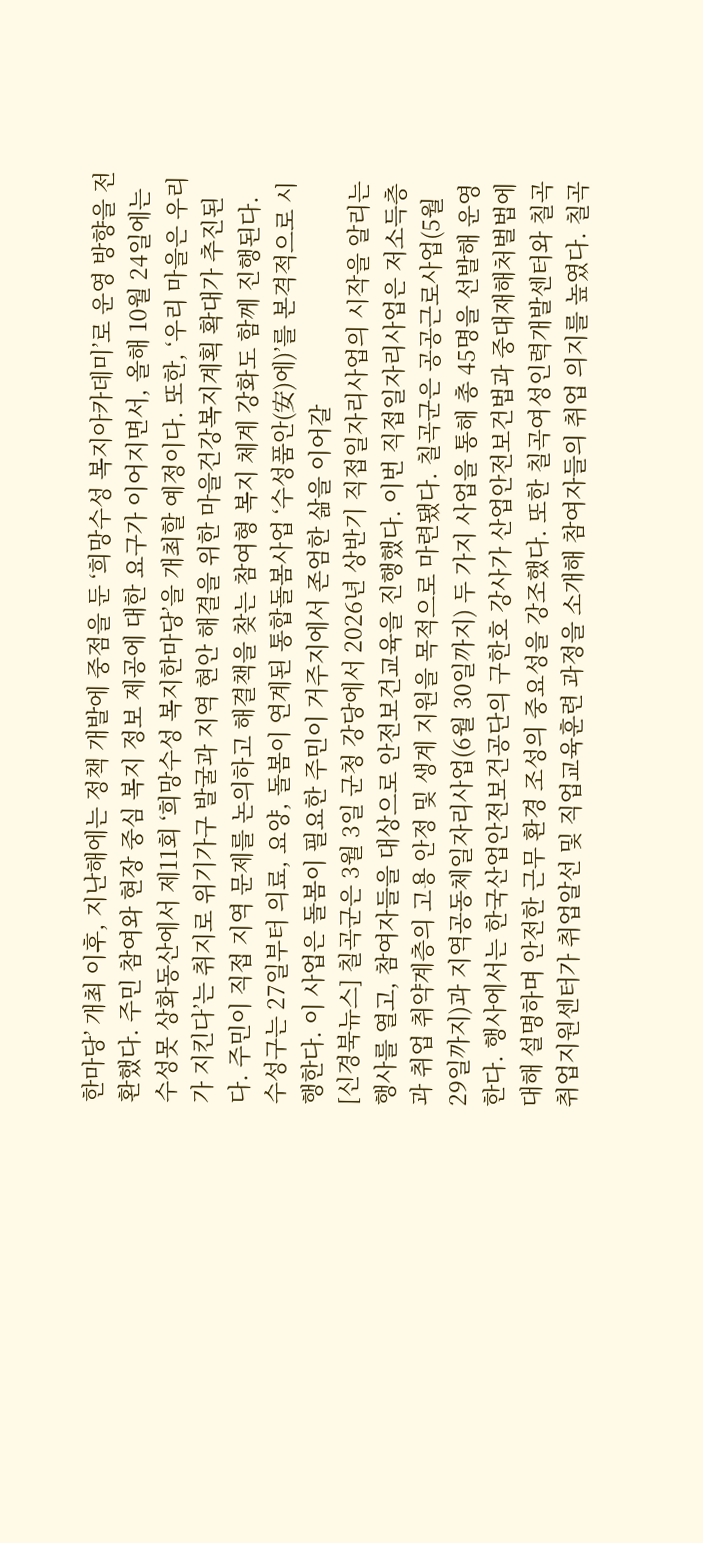한마당’ 개최 이후, 지난해에는 정책 개발에 중점을 둔 ‘희망수성 복지아카데미’로 운영 방향을 전환했다. 주민 참여와 현장 중심 복지 정보 제공에 대한 요구가 이어지면서, 올해 10월 24일에는 수성못 상화동산에서 제11회 ‘희망수성 복지한마당’을 개최할 예정이다. 또한, ‘우리 마을은 우리가 지킨다’는 취지로 위기가구 발굴과 지역 현안 해결을 위한 마을건강복지계획 확대가 추진된다. 주민이 직접 지역 문제를 논의하고 해결책을 찾는 참여형 복지 체계 강화도 함께 진행된다. 수성구는 27일부터 의료, 요양, 돌봄이 연계된 통합돌봄사업 ‘수성품안(安)에)’를 본격적으로 시행한다. 이 사업은 돌봄이 필요한 주민이 거주지에서 존엄한 삶을 이어갈
[신경북뉴스] 칠곡군은 3월 3일 군청 강당에서 2026년 상반기 직접일자리사업의 시작을 알리는 행사를 열고, 참여자들을 대상으로 안전보건교육을 진행했다. 이번 직접일자리사업은 저소득층과 취업 취약계층의 고용 안정 및 생계 지원을 목적으로 마련됐다. 칠곡군은 공공근로사업(5월 29일까지)과 지역공동체일자리사업(6월 30일까지) 두 가지 사업을 통해 총 45명을 선발해 운영한다. 행사에서는 한국산업안전보건공단의 구한호 강사가 산업안전보건법과 중대재해처벌법에 대해 설명하며 안전한 근무 환경 조성의 중요성을 강조했다. 또한 칠곡여성인력개발센터와 칠곡취업지원센터가 취업알선 및 직업교육훈련 과정을 소개해 참여자들의 취업 의지를 높였다. 칠곡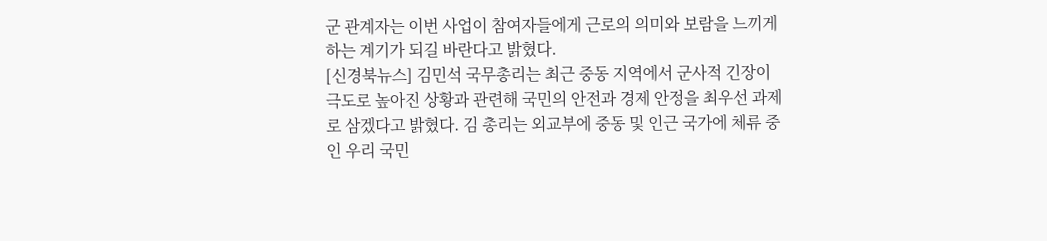군 관계자는 이번 사업이 참여자들에게 근로의 의미와 보람을 느끼게 하는 계기가 되길 바란다고 밝혔다.
[신경북뉴스] 김민석 국무총리는 최근 중동 지역에서 군사적 긴장이 극도로 높아진 상황과 관련해 국민의 안전과 경제 안정을 최우선 과제로 삼겠다고 밝혔다. 김 총리는 외교부에 중동 및 인근 국가에 체류 중인 우리 국민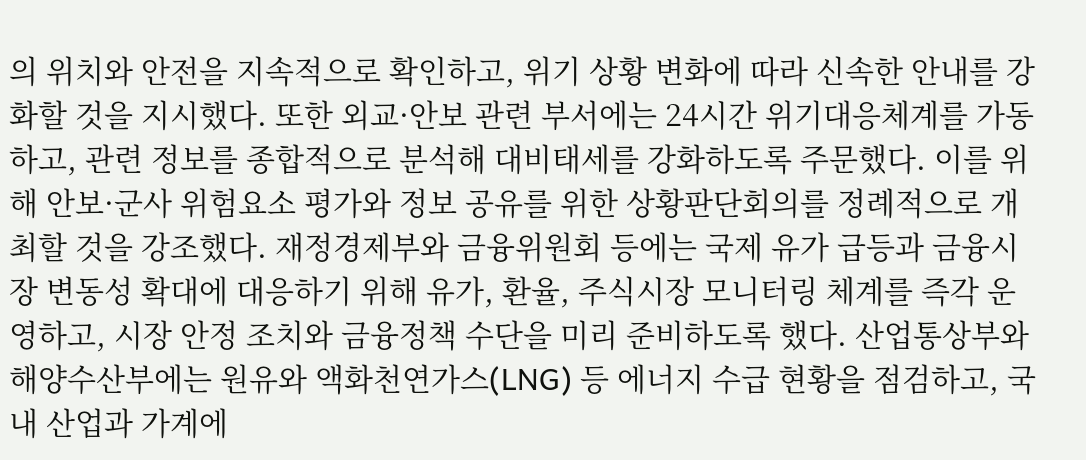의 위치와 안전을 지속적으로 확인하고, 위기 상황 변화에 따라 신속한 안내를 강화할 것을 지시했다. 또한 외교·안보 관련 부서에는 24시간 위기대응체계를 가동하고, 관련 정보를 종합적으로 분석해 대비태세를 강화하도록 주문했다. 이를 위해 안보·군사 위험요소 평가와 정보 공유를 위한 상황판단회의를 정례적으로 개최할 것을 강조했다. 재정경제부와 금융위원회 등에는 국제 유가 급등과 금융시장 변동성 확대에 대응하기 위해 유가, 환율, 주식시장 모니터링 체계를 즉각 운영하고, 시장 안정 조치와 금융정책 수단을 미리 준비하도록 했다. 산업통상부와 해양수산부에는 원유와 액화천연가스(LNG) 등 에너지 수급 현황을 점검하고, 국내 산업과 가계에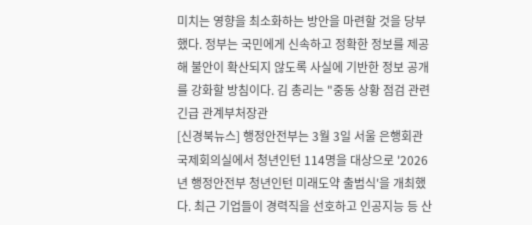미치는 영향을 최소화하는 방안을 마련할 것을 당부했다. 정부는 국민에게 신속하고 정확한 정보를 제공해 불안이 확산되지 않도록 사실에 기반한 정보 공개를 강화할 방침이다. 김 총리는 "중동 상황 점검 관련 긴급 관계부처장관
[신경북뉴스] 행정안전부는 3월 3일 서울 은행회관 국제회의실에서 청년인턴 114명을 대상으로 '2026년 행정안전부 청년인턴 미래도약 출범식'을 개최했다. 최근 기업들이 경력직을 선호하고 인공지능 등 산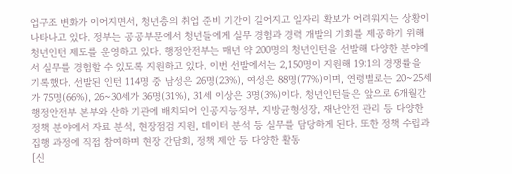업구조 변화가 이어지면서, 청년층의 취업 준비 기간이 길어지고 일자리 확보가 어려워지는 상황이 나타나고 있다. 정부는 공공부문에서 청년들에게 실무 경험과 경력 개발의 기회를 제공하기 위해 청년인턴 제도를 운영하고 있다. 행정안전부는 매년 약 200명의 청년인턴을 선발해 다양한 분야에서 실무를 경험할 수 있도록 지원하고 있다. 이번 선발에서는 2,150명이 지원해 19:1의 경쟁률을 기록했다. 선발된 인턴 114명 중 남성은 26명(23%), 여성은 88명(77%)이며, 연령별로는 20~25세가 75명(66%), 26~30세가 36명(31%), 31세 이상은 3명(3%)이다. 청년인턴들은 앞으로 6개월간 행정안전부 본부와 산하 기관에 배치되어 인공지능정부, 지방균형성장, 재난안전 관리 등 다양한 정책 분야에서 자료 분석, 현장점검 지원, 데이터 분석 등 실무를 담당하게 된다. 또한 정책 수립과 집행 과정에 직접 참여하며 현장 간담회, 정책 제안 등 다양한 활동
[신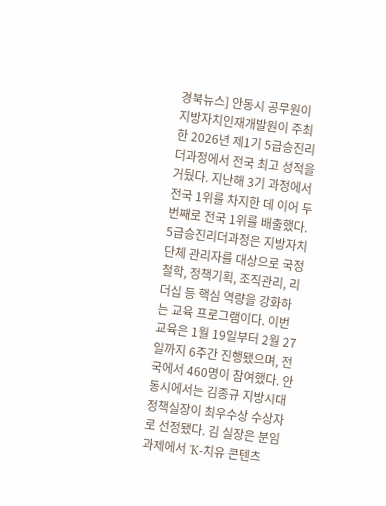경북뉴스] 안동시 공무원이 지방자치인재개발원이 주최한 2026년 제1기 5급승진리더과정에서 전국 최고 성적을 거뒀다. 지난해 3기 과정에서 전국 1위를 차지한 데 이어 두 번째로 전국 1위를 배출했다. 5급승진리더과정은 지방자치단체 관리자를 대상으로 국정철학, 정책기획, 조직관리, 리더십 등 핵심 역량을 강화하는 교육 프로그램이다. 이번 교육은 1월 19일부터 2월 27일까지 6주간 진행됐으며, 전국에서 460명이 참여했다. 안동시에서는 김종규 지방시대정책실장이 최우수상 수상자로 선정됐다. 김 실장은 분임과제에서 'K-치유 콘텐츠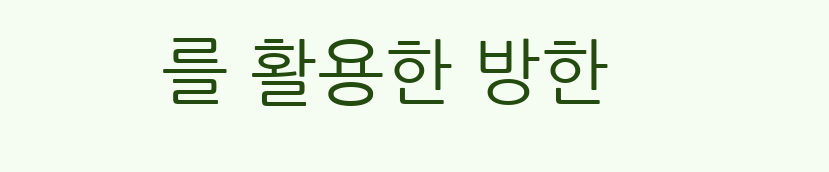를 활용한 방한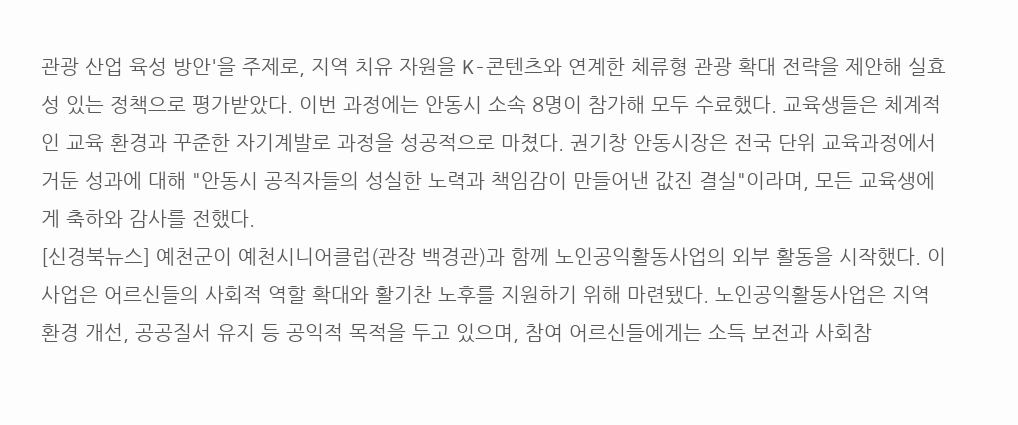관광 산업 육성 방안'을 주제로, 지역 치유 자원을 K-콘텐츠와 연계한 체류형 관광 확대 전략을 제안해 실효성 있는 정책으로 평가받았다. 이번 과정에는 안동시 소속 8명이 참가해 모두 수료했다. 교육생들은 체계적인 교육 환경과 꾸준한 자기계발로 과정을 성공적으로 마쳤다. 권기창 안동시장은 전국 단위 교육과정에서 거둔 성과에 대해 "안동시 공직자들의 성실한 노력과 책임감이 만들어낸 값진 결실"이라며, 모든 교육생에게 축하와 감사를 전했다.
[신경북뉴스] 예천군이 예천시니어클럽(관장 백경관)과 함께 노인공익활동사업의 외부 활동을 시작했다. 이 사업은 어르신들의 사회적 역할 확대와 활기찬 노후를 지원하기 위해 마련됐다. 노인공익활동사업은 지역 환경 개선, 공공질서 유지 등 공익적 목적을 두고 있으며, 참여 어르신들에게는 소득 보전과 사회참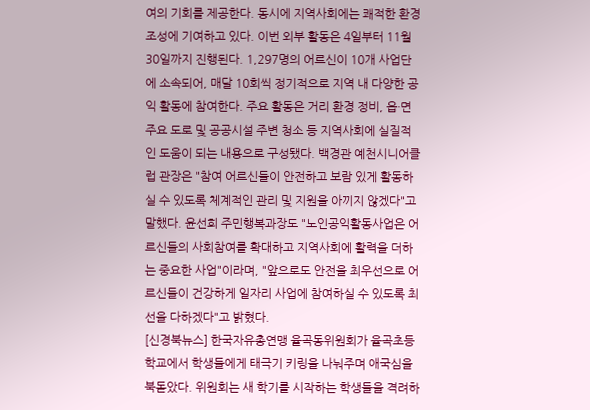여의 기회를 제공한다. 동시에 지역사회에는 쾌적한 환경 조성에 기여하고 있다. 이번 외부 활동은 4일부터 11월 30일까지 진행된다. 1,297명의 어르신이 10개 사업단에 소속되어, 매달 10회씩 정기적으로 지역 내 다양한 공익 활동에 참여한다. 주요 활동은 거리 환경 정비, 읍·면 주요 도로 및 공공시설 주변 청소 등 지역사회에 실질적인 도움이 되는 내용으로 구성됐다. 백경관 예천시니어클럽 관장은 "참여 어르신들이 안전하고 보람 있게 활동하실 수 있도록 체계적인 관리 및 지원을 아끼지 않겠다"고 말했다. 윤선희 주민행복과장도 "노인공익활동사업은 어르신들의 사회참여를 확대하고 지역사회에 활력을 더하는 중요한 사업"이라며, "앞으로도 안전을 최우선으로 어르신들이 건강하게 일자리 사업에 참여하실 수 있도록 최선을 다하겠다"고 밝혔다.
[신경북뉴스] 한국자유총연맹 율곡동위원회가 율곡초등학교에서 학생들에게 태극기 키링을 나눠주며 애국심을 북돋았다. 위원회는 새 학기를 시작하는 학생들을 격려하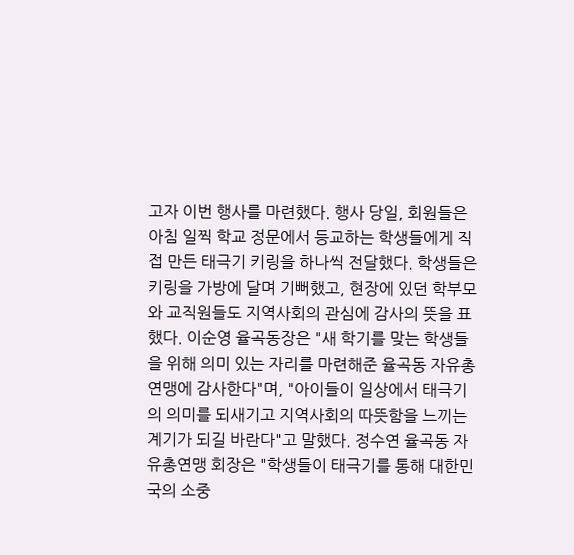고자 이번 행사를 마련했다. 행사 당일, 회원들은 아침 일찍 학교 정문에서 등교하는 학생들에게 직접 만든 태극기 키링을 하나씩 전달했다. 학생들은 키링을 가방에 달며 기뻐했고, 현장에 있던 학부모와 교직원들도 지역사회의 관심에 감사의 뜻을 표했다. 이순영 율곡동장은 "새 학기를 맞는 학생들을 위해 의미 있는 자리를 마련해준 율곡동 자유총연맹에 감사한다"며, "아이들이 일상에서 태극기의 의미를 되새기고 지역사회의 따뜻함을 느끼는 계기가 되길 바란다"고 말했다. 정수연 율곡동 자유총연맹 회장은 "학생들이 태극기를 통해 대한민국의 소중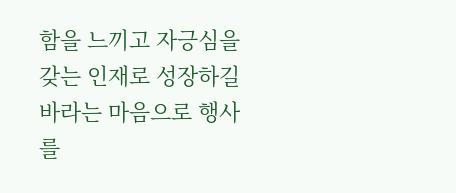함을 느끼고 자긍심을 갖는 인재로 성장하길 바라는 마음으로 행사를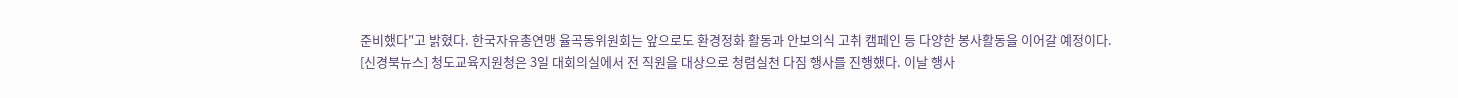준비했다"고 밝혔다. 한국자유총연맹 율곡동위원회는 앞으로도 환경정화 활동과 안보의식 고취 캠페인 등 다양한 봉사활동을 이어갈 예정이다.
[신경북뉴스] 청도교육지원청은 3일 대회의실에서 전 직원을 대상으로 청렴실천 다짐 행사를 진행했다. 이날 행사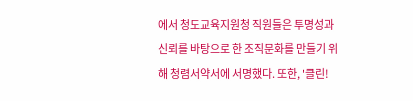에서 청도교육지원청 직원들은 투명성과 신뢰를 바탕으로 한 조직문화를 만들기 위해 청렴서약서에 서명했다. 또한, '클린!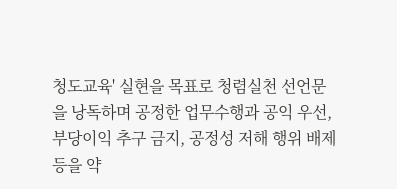청도교육' 실현을 목표로 청렴실천 선언문을 낭독하며 공정한 업무수행과 공익 우선, 부당이익 추구 금지, 공정성 저해 행위 배제 등을 약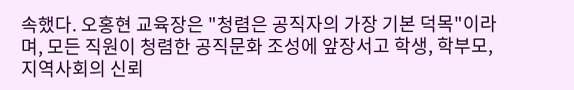속했다. 오홍현 교육장은 "청렴은 공직자의 가장 기본 덕목"이라며, 모든 직원이 청렴한 공직문화 조성에 앞장서고 학생, 학부모, 지역사회의 신뢰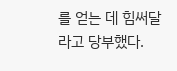를 얻는 데 힘써달라고 당부했다.